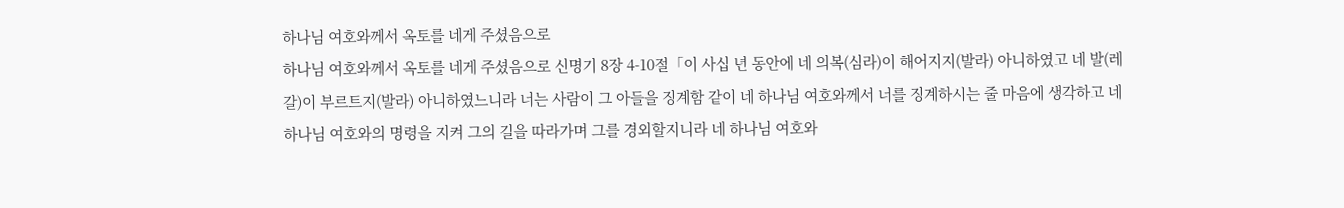하나님 여호와께서 옥토를 네게 주셨음으로
하나님 여호와께서 옥토를 네게 주셨음으로 신명기 8장 4-10절「이 사십 년 동안에 네 의복(심라)이 해어지지(발라) 아니하였고 네 발(레갈)이 부르트지(발라) 아니하였느니라 너는 사람이 그 아들을 징계함 같이 네 하나님 여호와께서 너를 징계하시는 줄 마음에 생각하고 네 하나님 여호와의 명령을 지켜 그의 길을 따라가며 그를 경외할지니라 네 하나님 여호와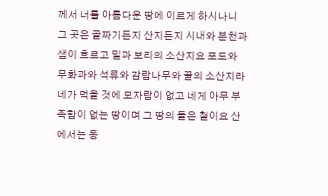께서 너를 아름다운 땅에 이르게 하시나니 그 곳은 골짜기든지 산지든지 시내와 분천과 샘이 흐르고 밀과 보리의 소산지요 포도와 무화과와 석류와 감람나무와 꿀의 소산지라 네가 먹을 것에 모자람이 없고 네게 아무 부족함이 없는 땅이며 그 땅의 돌은 철이요 산에서는 동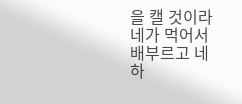을 캘 것이라 네가 먹어서 배부르고 네 하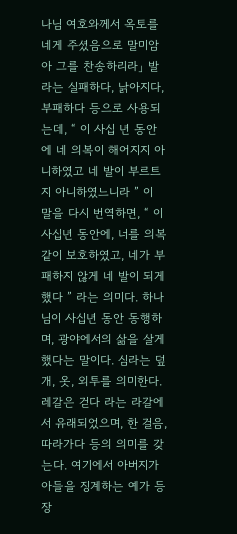나님 여호와께서 옥토를 네게 주셨음으로 말미암아 그를 찬송하리라」 발라는 실패하다, 낡아지다, 부패하다 등으로 사용되는데, “ 이 사십 년 동안에 네 의복이 해어지지 아니하였고 네 발이 부르트지 아니하였느니라 ” 이 말을 다시 번역하면, “ 이 사십년 동안에, 너를 의복같이 보호하였고, 네가 부패하지 않게 네 발이 되게 했다 ” 라는 의미다. 하나님이 사십년 동안 동행하며, 광야에서의 삶을 살게 했다는 말이다. 심라는 덮개, 옷, 외투를 의미한다. 레갈은 걷다 라는 라갈에서 유래되었으며, 한 걸음, 따라가다 등의 의미를 갖는다. 여기에서 아버지가 아들을 징계하는 예가 등장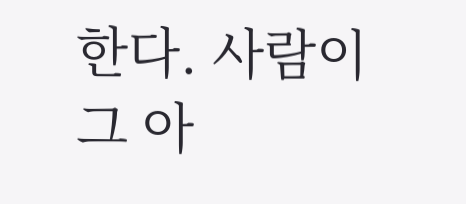한다. 사람이 그 아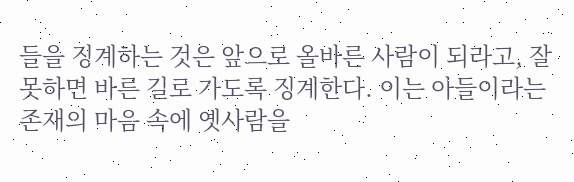들을 징계하는 것은 앞으로 올바른 사람이 되라고, 잘못하면 바른 길로 가도록 징계한다. 이는 아들이라는 존재의 마음 속에 옛사람을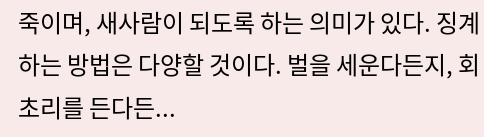죽이며, 새사람이 되도록 하는 의미가 있다. 징계하는 방법은 다양할 것이다. 벌을 세운다든지, 회초리를 든다든...